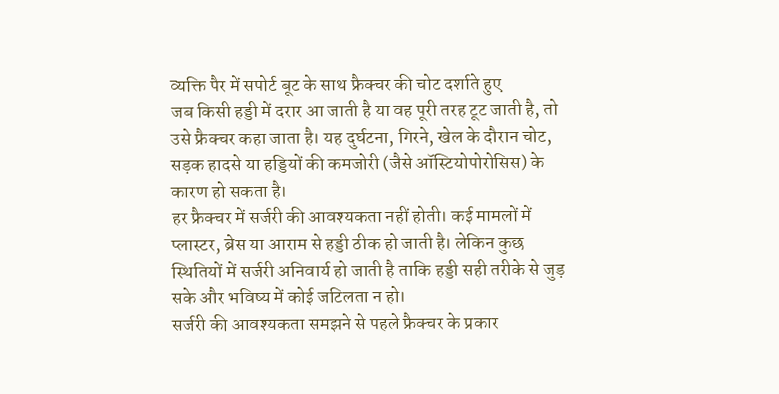व्यक्ति पैर में सपोर्ट बूट के साथ फ्रैक्चर की चोट दर्शाते हुए
जब किसी हड्डी में दरार आ जाती है या वह पूरी तरह टूट जाती है, तो उसे फ्रैक्चर कहा जाता है। यह दुर्घटना, गिरने, खेल के दौरान चोट, सड़क हादसे या हड्डियों की कमजोरी (जैसे ऑस्टियोपोरोसिस) के कारण हो सकता है।
हर फ्रैक्चर में सर्जरी की आवश्यकता नहीं होती। कई मामलों में प्लास्टर, ब्रेस या आराम से हड्डी ठीक हो जाती है। लेकिन कुछ स्थितियों में सर्जरी अनिवार्य हो जाती है ताकि हड्डी सही तरीके से जुड़ सके और भविष्य में कोई जटिलता न हो।
सर्जरी की आवश्यकता समझने से पहले फ्रैक्चर के प्रकार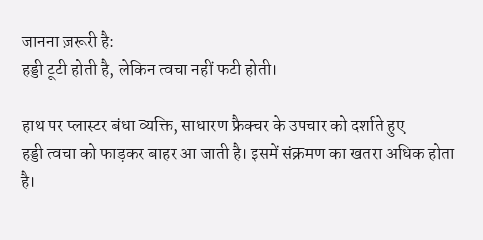जानना ज़रूरी है:
हड्डी टूटी होती है, लेकिन त्वचा नहीं फटी होती।

हाथ पर प्लास्टर बंधा व्यक्ति, साधारण फ्रैक्चर के उपचार को दर्शाते हुए
हड्डी त्वचा को फाड़कर बाहर आ जाती है। इसमें संक्रमण का खतरा अधिक होता है।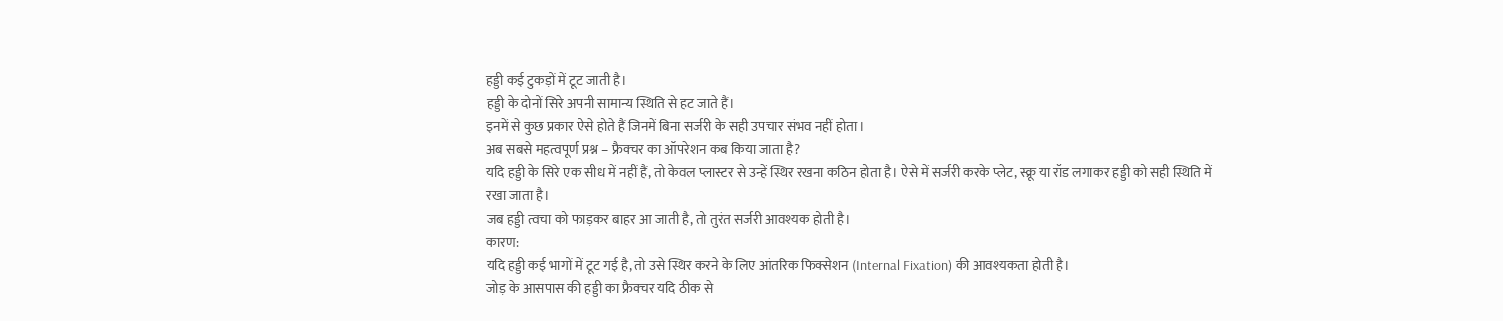हड्डी कई टुकड़ों में टूट जाती है।
हड्डी के दोनों सिरे अपनी सामान्य स्थिति से हट जाते हैं।
इनमें से कुछ प्रकार ऐसे होते हैं जिनमें बिना सर्जरी के सही उपचार संभव नहीं होता।
अब सबसे महत्वपूर्ण प्रश्न – फ्रैक्चर का ऑपरेशन कब किया जाता है?
यदि हड्डी के सिरे एक सीध में नहीं हैं, तो केवल प्लास्टर से उन्हें स्थिर रखना कठिन होता है। ऐसे में सर्जरी करके प्लेट, स्क्रू या रॉड लगाकर हड्डी को सही स्थिति में रखा जाता है।
जब हड्डी त्वचा को फाड़कर बाहर आ जाती है, तो तुरंत सर्जरी आवश्यक होती है।
कारण:
यदि हड्डी कई भागों में टूट गई है, तो उसे स्थिर करने के लिए आंतरिक फिक्सेशन (Internal Fixation) की आवश्यकता होती है।
जोड़ के आसपास की हड्डी का फ्रैक्चर यदि ठीक से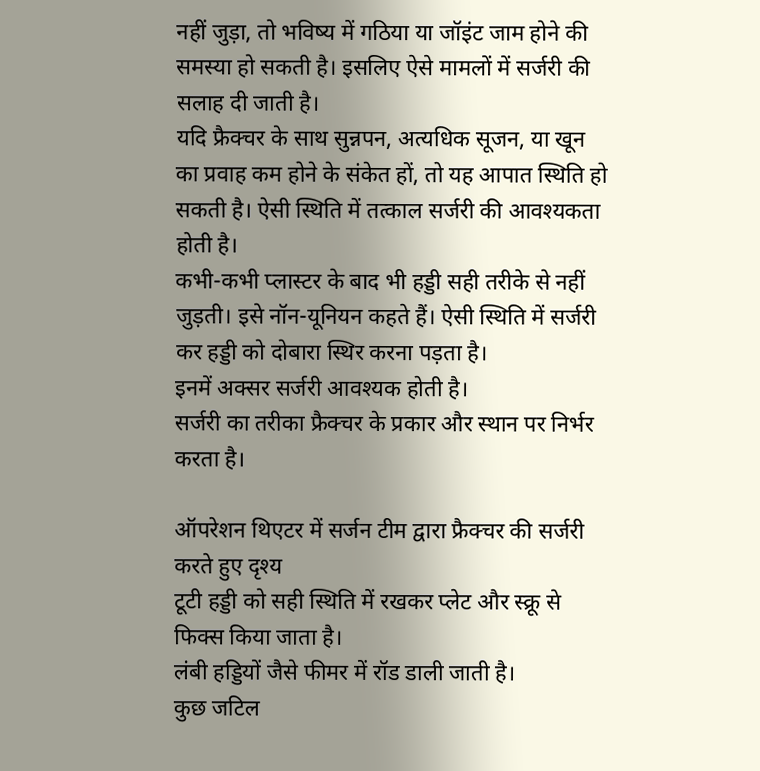नहीं जुड़ा, तो भविष्य में गठिया या जॉइंट जाम होने की समस्या हो सकती है। इसलिए ऐसे मामलों में सर्जरी की सलाह दी जाती है।
यदि फ्रैक्चर के साथ सुन्नपन, अत्यधिक सूजन, या खून का प्रवाह कम होने के संकेत हों, तो यह आपात स्थिति हो सकती है। ऐसी स्थिति में तत्काल सर्जरी की आवश्यकता होती है।
कभी-कभी प्लास्टर के बाद भी हड्डी सही तरीके से नहीं जुड़ती। इसे नॉन-यूनियन कहते हैं। ऐसी स्थिति में सर्जरी कर हड्डी को दोबारा स्थिर करना पड़ता है।
इनमें अक्सर सर्जरी आवश्यक होती है।
सर्जरी का तरीका फ्रैक्चर के प्रकार और स्थान पर निर्भर करता है।

ऑपरेशन थिएटर में सर्जन टीम द्वारा फ्रैक्चर की सर्जरी करते हुए दृश्य
टूटी हड्डी को सही स्थिति में रखकर प्लेट और स्क्रू से फिक्स किया जाता है।
लंबी हड्डियों जैसे फीमर में रॉड डाली जाती है।
कुछ जटिल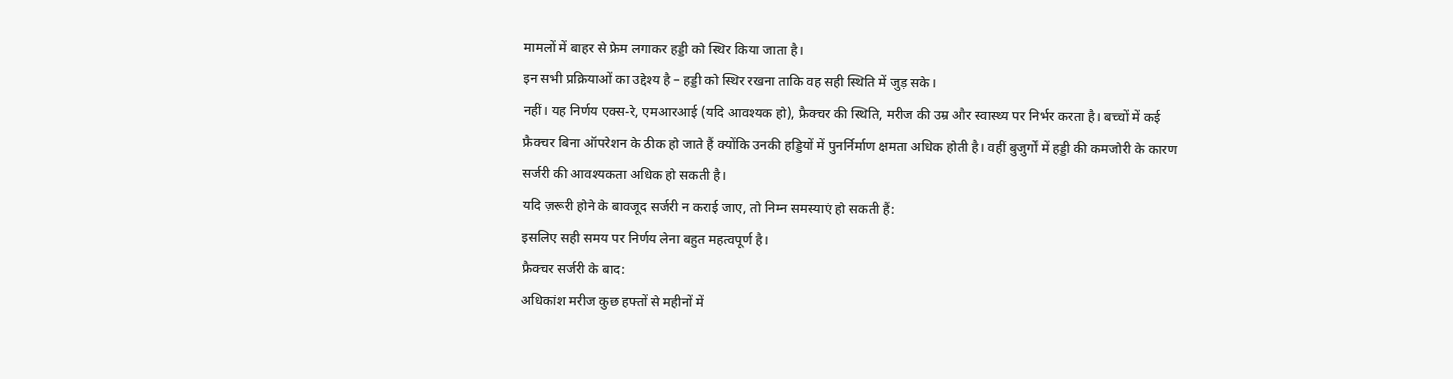मामलों में बाहर से फ्रेम लगाकर हड्डी को स्थिर किया जाता है।
इन सभी प्रक्रियाओं का उद्देश्य है – हड्डी को स्थिर रखना ताकि वह सही स्थिति में जुड़ सके।
नहीं। यह निर्णय एक्स-रे, एमआरआई (यदि आवश्यक हो), फ्रैक्चर की स्थिति, मरीज की उम्र और स्वास्थ्य पर निर्भर करता है। बच्चों में कई फ्रैक्चर बिना ऑपरेशन के ठीक हो जाते हैं क्योंकि उनकी हड्डियों में पुनर्निर्माण क्षमता अधिक होती है। वहीं बुजुर्गों में हड्डी की कमजोरी के कारण सर्जरी की आवश्यकता अधिक हो सकती है।
यदि ज़रूरी होने के बावजूद सर्जरी न कराई जाए, तो निम्न समस्याएं हो सकती हैं:
इसलिए सही समय पर निर्णय लेना बहुत महत्वपूर्ण है।
फ्रैक्चर सर्जरी के बाद:
अधिकांश मरीज कुछ हफ्तों से महीनों में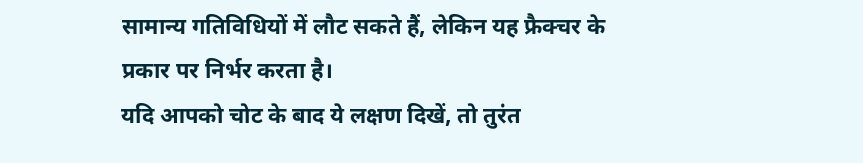सामान्य गतिविधियों में लौट सकते हैं, लेकिन यह फ्रैक्चर के प्रकार पर निर्भर करता है।
यदि आपको चोट के बाद ये लक्षण दिखें, तो तुरंत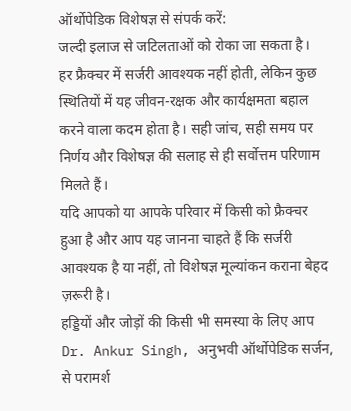ऑर्थोपेडिक विशेषज्ञ से संपर्क करें:
जल्दी इलाज से जटिलताओं को रोका जा सकता है।
हर फ्रैक्चर में सर्जरी आवश्यक नहीं होती, लेकिन कुछ स्थितियों में यह जीवन-रक्षक और कार्यक्षमता बहाल करने वाला कदम होता है। सही जांच, सही समय पर निर्णय और विशेषज्ञ की सलाह से ही सर्वोत्तम परिणाम मिलते हैं।
यदि आपको या आपके परिवार में किसी को फ्रैक्चर हुआ है और आप यह जानना चाहते हैं कि सर्जरी आवश्यक है या नहीं, तो विशेषज्ञ मूल्यांकन कराना बेहद ज़रूरी है।
हड्डियों और जोड़ों की किसी भी समस्या के लिए आप Dr. Ankur Singh, अनुभवी ऑर्थोपेडिक सर्जन, से परामर्श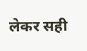लेकर सही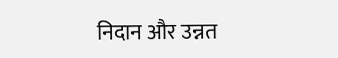निदान और उन्नत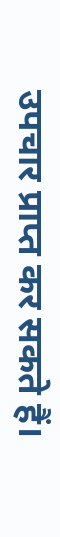उपचार प्राप्त कर सकते हैं।